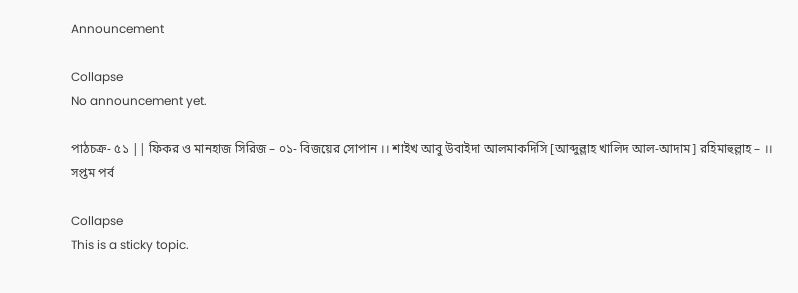Announcement

Collapse
No announcement yet.

পাঠচক্র- ৫১ || ফিকর ও মানহাজ সিরিজ – ০১- বিজয়ের সোপান ।। শাইখ আবু উবাইদা আলমাকদিসি [আব্দুল্লাহ খালিদ আল-আদাম] রহিমাহুল্লাহ – ।। সপ্তম পর্ব

Collapse
This is a sticky topic.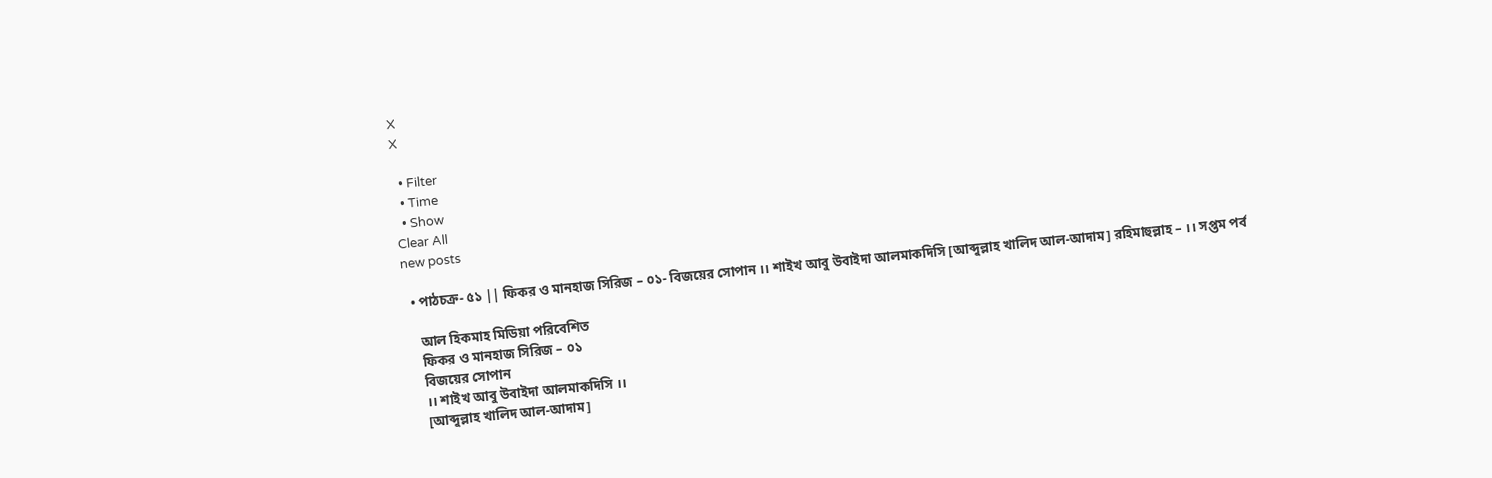X
X

  • Filter
  • Time
  • Show
Clear All
new posts

  • পাঠচক্র- ৫১ || ফিকর ও মানহাজ সিরিজ – ০১- বিজয়ের সোপান ।। শাইখ আবু উবাইদা আলমাকদিসি [আব্দুল্লাহ খালিদ আল-আদাম] রহিমাহুল্লাহ – ।। সপ্তম পর্ব

    আল হিকমাহ মিডিয়া পরিবেশিত
    ফিকর ও মানহাজ সিরিজ – ০১
    বিজয়ের সোপান
    ।। শাইখ আবু উবাইদা আলমাকদিসি ।।
    [আব্দুল্লাহ খালিদ আল-আদাম]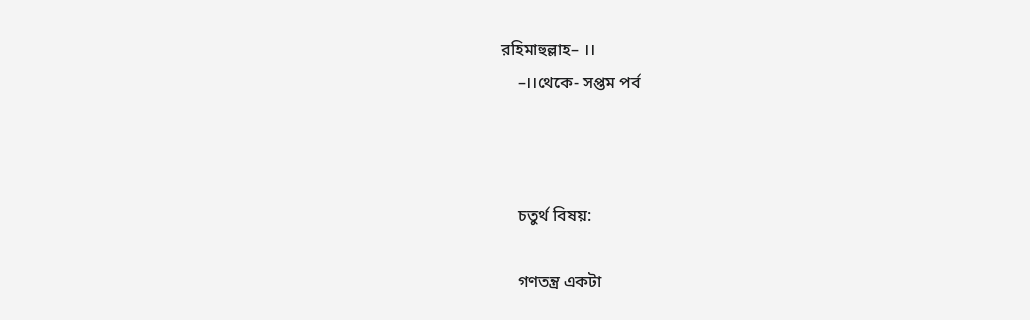রহিমাহুল্লাহ– ।।
    –।।থেকে- সপ্তম পর্ব



    চতুর্থ বিষয়:

    গণতন্ত্র একটা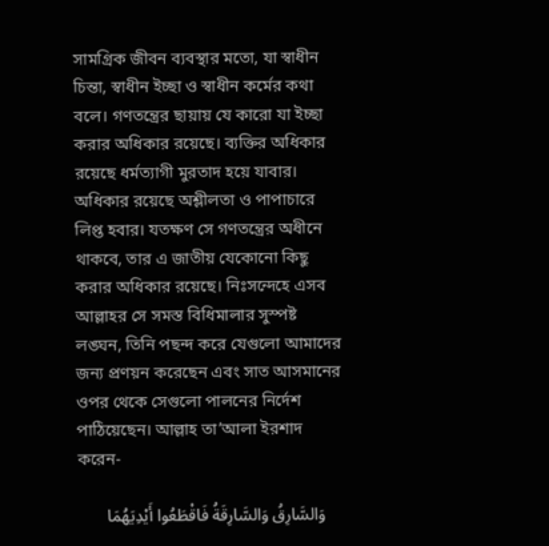সামগ্রিক জীবন ব্যবস্থার মতো, যা স্বাধীন চিন্তা, স্বাধীন ইচ্ছা ও স্বাধীন কর্মের কথা বলে। গণতন্ত্রের ছায়ায় যে কারো যা ইচ্ছা করার অধিকার রয়েছে। ব্যক্তির অধিকার রয়েছে ধর্মত্যাগী মুরতাদ হয়ে যাবার। অধিকার রয়েছে অশ্লীলতা ও পাপাচারে লিপ্ত হবার। যতক্ষণ সে গণতন্ত্রের অধীনে থাকবে, তার এ জাতীয় যেকোনো কিছু করার অধিকার রয়েছে। নিঃসন্দেহে এসব আল্লাহর সে সমস্ত বিধিমালার সুস্পষ্ট লঙ্ঘন, তিনি পছন্দ করে যেগুলো আমাদের জন্য প্রণয়ন করেছেন এবং সাত আসমানের ওপর থেকে সেগুলো পালনের নির্দেশ পাঠিয়েছেন। আল্লাহ তা’আলা ইরশাদ করেন-

    وَالسَّارِقُ وَالسَّارِقَةُ فَاقْطَعُوا أَيْدِيَهُمَا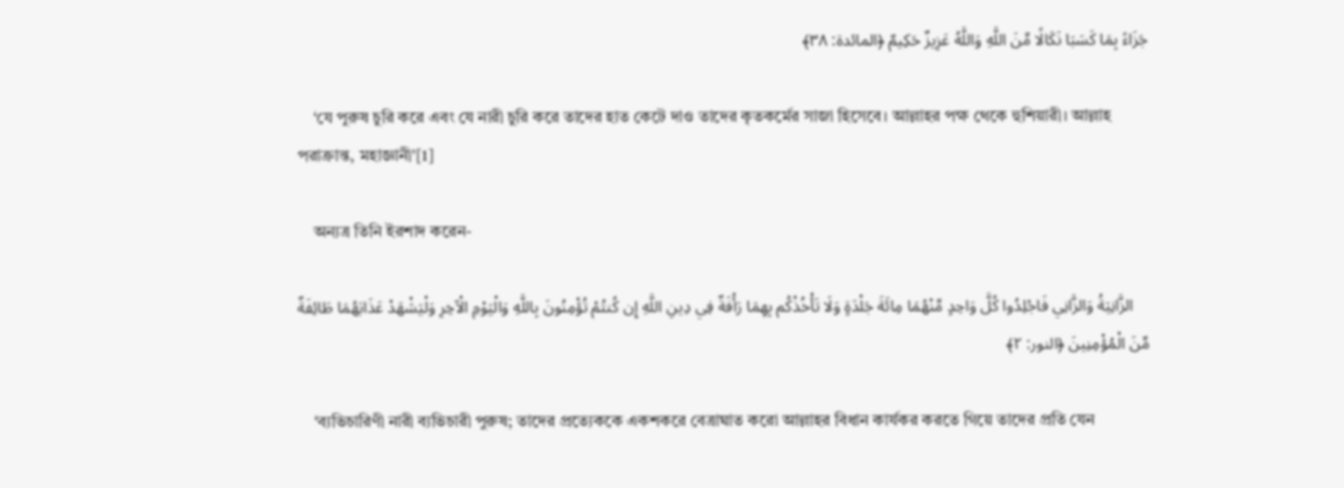جَزَاءً بِمَا كَسَبَا نَكَالًا مِّنَ اللَّهِ وَاللَّهُ عَزِيزٌ حَكِيمٌ ﴿المائدة: ٣٨﴾

    ‘যে পুরুষ চুরি করে এবং যে নারী চুরি করে তাদের হাত কেটে দাও তাদের কৃতকর্মের সাজা হিসেবে। আল্লাহর পক্ষ থেকে হুশিয়ারী। আল্লাহ পরাক্রান্ত, মহাজ্ঞানী’[1]

    অন্যত্র তিনি ইরশাদ করেন-

    الزَّانِيَةُ وَالزَّانِي فَاجْلِدُوا كُلَّ وَاحِدٍ مِّنْهُمَا مِائَةَ جَلْدَةٍ وَلَا تَأْخُذْكُم بِهِمَا رَأْفَةٌ فِي دِينِ اللَّهِ إِن كُنتُمْ تُؤْمِنُونَ بِاللَّهِ وَالْيَوْمِ الْآخِرِ وَلْيَشْهَدْ عَذَابَهُمَا طَائِفَةٌ مِّنَ الْمُؤْمِنِينَ ﴿النور: ٢﴾

    ‘ব্যভিচারিণী নারী ব্যভিচারী পুরুষ; তাদের প্রত্যেককে একশকরে বেত্রাঘাত করো আল্লাহর বিধান কার্যকর করতে গিয়ে তাদের প্রতি যেন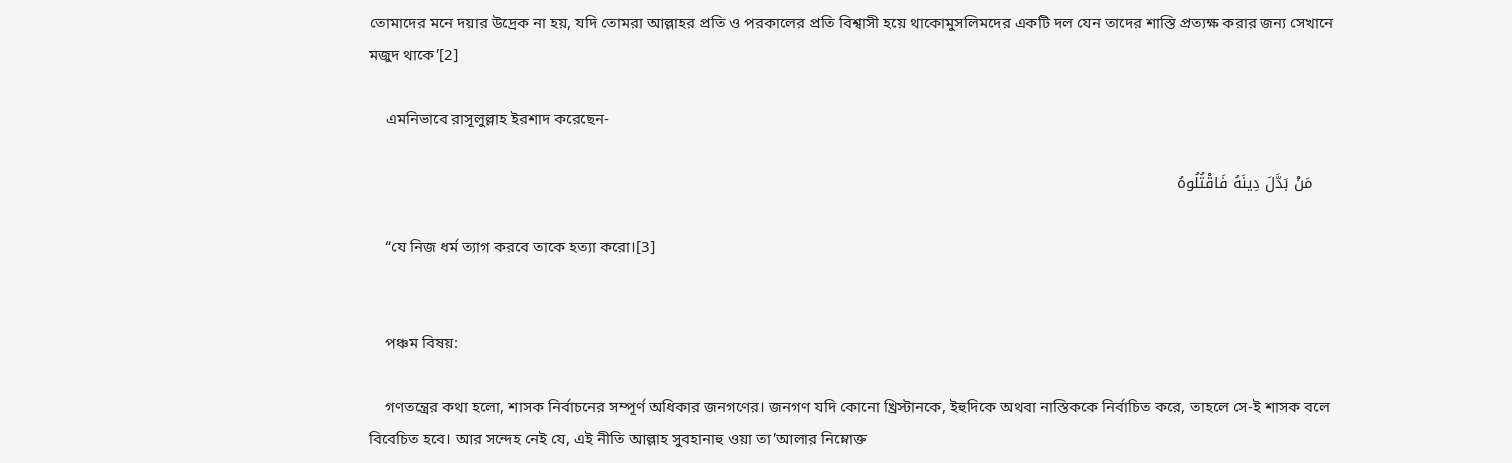তোমাদের মনে দয়ার উদ্রেক না হয়, যদি তোমরা আল্লাহর প্রতি ও পরকালের প্রতি বিশ্বাসী হয়ে থাকোমুসলিমদের একটি দল যেন তাদের শাস্তি প্রত্যক্ষ করার জন্য সেখানে মজুদ থাকে’[2]

    এমনিভাবে রাসূলুল্লাহ ইরশাদ করেছেন-

    مَنْ بَدَّلَ دِينَهُ فَاقْتُلُوهُ

    “যে নিজ ধর্ম ত্যাগ করবে তাকে হত্যা করো।[3]


    পঞ্চম বিষয়:

    গণতন্ত্রের কথা হলো, শাসক নির্বাচনের সম্পূর্ণ অধিকার জনগণের। জনগণ যদি কোনো খ্রিস্টানকে, ইহুদিকে অথবা নাস্তিককে নির্বাচিত করে, তাহলে সে-ই শাসক বলে বিবেচিত হবে। আর সন্দেহ নেই যে, এই নীতি আল্লাহ সুবহানাহু ওয়া তা’আলার নিম্নোক্ত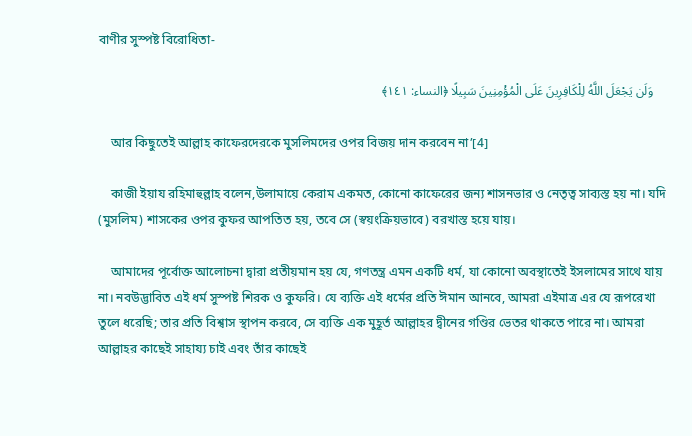বাণীর সুস্পষ্ট বিরোধিতা-

    وَلَن يَجْعَلَ اللَّهُ لِلْكَافِرِينَ عَلَى الْمُؤْمِنِينَ سَبِيلًا ﴿النساء: ١٤١﴾

    আর কিছুতেই আল্লাহ কাফেরদেরকে মুসলিমদের ওপর বিজয় দান করবেন না’[4]

    কাজী ইয়ায রহিমাহুল্লাহ বলেন,উলামায়ে কেরাম একমত, কোনো কাফেরের জন্য শাসনভার ও নেতৃত্ব সাব্যস্ত হয় না। যদি (মুসলিম) শাসকের ওপর কুফর আপতিত হয়, তবে সে (স্বয়ংক্রিয়ভাবে) বরখাস্ত হয়ে যায়।

    আমাদের পূর্বোক্ত আলোচনা দ্বারা প্রতীয়মান হয় যে, গণতন্ত্র এমন একটি ধর্ম, যা কোনো অবস্থাতেই ইসলামের সাথে যায় না। নবউদ্ভাবিত এই ধর্ম সুস্পষ্ট শিরক ও কুফরি। যে ব্যক্তি এই ধর্মের প্রতি ঈমান আনবে, আমরা এইমাত্র এর যে রূপরেখা তুলে ধরেছি; তার প্রতি বিশ্বাস স্থাপন করবে, সে ব্যক্তি এক মুহূর্ত আল্লাহর দ্বীনের গণ্ডির ভেতর থাকতে পারে না। আমরা আল্লাহর কাছেই সাহায্য চাই এবং তাঁর কাছেই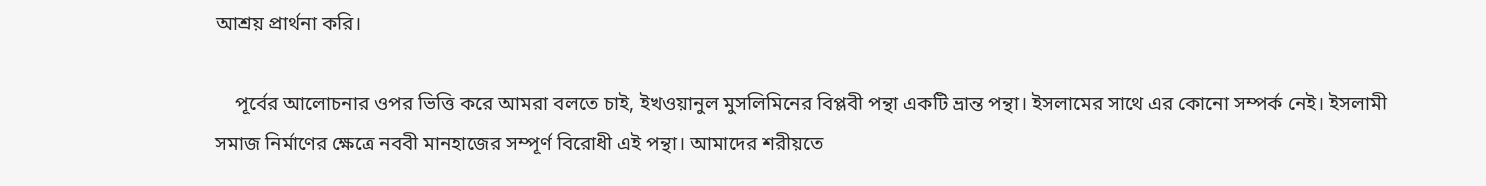আশ্রয় প্রার্থনা করি।

    পূর্বের আলোচনার ওপর ভিত্তি করে আমরা বলতে চাই, ইখওয়ানুল মুসলিমিনের বিপ্লবী পন্থা একটি ভ্রান্ত পন্থা। ইসলামের সাথে এর কোনো সম্পর্ক নেই। ইসলামী সমাজ নির্মাণের ক্ষেত্রে নববী মানহাজের সম্পূর্ণ বিরোধী এই পন্থা। আমাদের শরীয়তে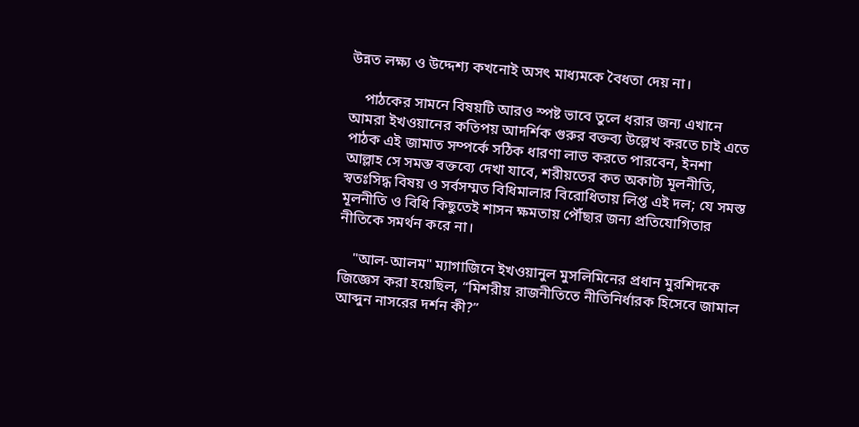উন্নত লক্ষ্য ও উদ্দেশ্য কখনোই অসৎ মাধ্যমকে বৈধতা দেয় না।

    পাঠকের সামনে বিষয়টি আরও স্পষ্ট ভাবে তুলে ধরার জন্য এখানে আমরা ইখওয়ানের কতিপয় আদর্শিক গুরুর বক্তব্য উল্লেখ করতে চাই এতে পাঠক এই জামাত সম্পর্কে সঠিক ধারণা লাভ করতে পারবেন, ইনশা আল্লাহ সে সমস্ত বক্তব্যে দেখা যাবে, শরীয়তের কত অকাট্য মূলনীতি, স্বতঃসিদ্ধ বিষয় ও সর্বসম্মত বিধিমালার বিরোধিতায় লিপ্ত এই দল; যে সমস্ত মূলনীতি ও বিধি কিছুতেই শাসন ক্ষমতায় পৌঁছার জন্য প্রতিযোগিতার নীতিকে সমর্থন করে না।

    "আল-আলম" ম্যাগাজিনে ইখওয়ানুল মুসলিমিনের প্রধান মুরশিদকে জিজ্ঞেস করা হয়েছিল, “মিশরীয় রাজনীতিতে নীতিনির্ধারক হিসেবে জামাল আব্দুন নাসরের দর্শন কী?”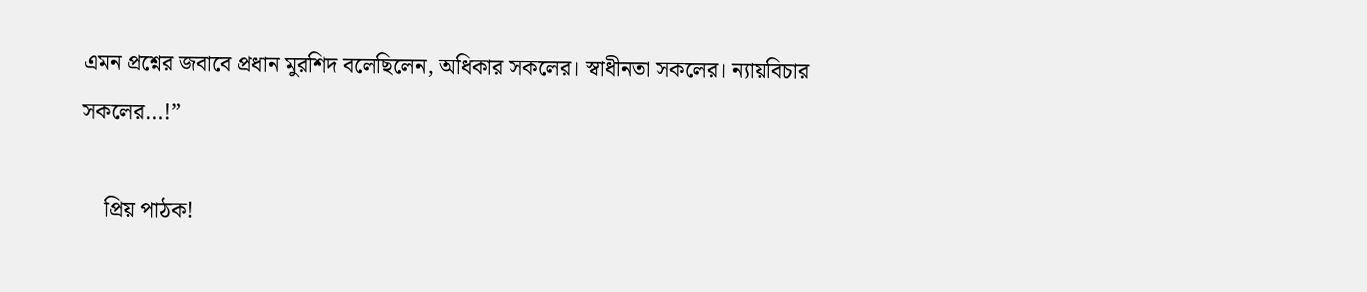এমন প্রশ্নের জবাবে প্রধান মুরশিদ বলেছিলেন, অধিকার সকলের। স্বাধীনতা সকলের। ন্যায়বিচার সকলের…!”

    প্রিয় পাঠক!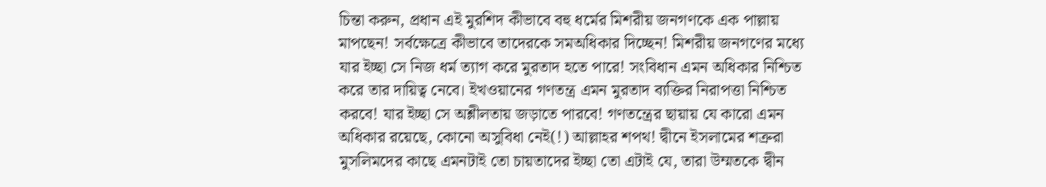চিন্তা করুন, প্রধান এই মুরশিদ কীভাবে বহু ধর্মের মিশরীয় জনগণকে এক পাল্লায় মাপছেন! সর্বক্ষেত্রে কীভাবে তাদেরকে সমঅধিকার দিচ্ছেন! মিশরীয় জনগণের মধ্যে যার ইচ্ছা সে নিজ ধর্ম ত্যাগ করে মুরতাদ হতে পারে! সংবিধান এমন অধিকার নিশ্চিত করে তার দায়িত্ব নেবে। ইখওয়ানের গণতন্ত্র এমন মুরতাদ ব্যক্তির নিরাপত্তা নিশ্চিত করবে! যার ইচ্ছা সে অশ্লীলতায় জড়াতে পারবে! গণতন্ত্রের ছায়ায় যে কারো এমন অধিকার রয়েছে, কোনো অসুবিধা নেই(!) আল্লাহর শপথ! দ্বীনে ইসলামের শত্রুরা মুসলিমদের কাছে এমনটাই তো চায়তাদের ইচ্ছা তো এটাই যে, তারা উম্মতকে দ্বীন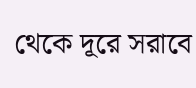থেকে দূরে সরাবে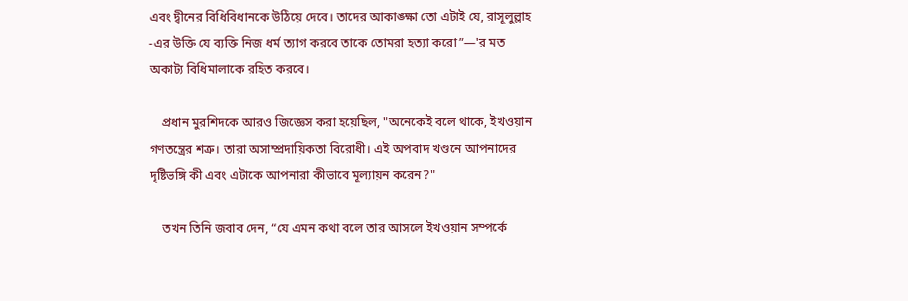এবং দ্বীনের বিধিবিধানকে উঠিয়ে দেবে। তাদের আকাঙ্ক্ষা তো এটাই যে, রাসূলুল্লাহ -এর উক্তি যে ব্যক্তি নিজ ধর্ম ত্যাগ করবে তাকে তোমরা হত্যা করো”—'র মত অকাট্য বিধিমালাকে রহিত করবে।

    প্রধান মুরশিদকে আরও জিজ্ঞেস করা হয়েছিল, "অনেকেই বলে থাকে, ইখওয়ান গণতন্ত্রের শত্রু। তারা অসাম্প্রদায়িকতা বিরোধী। এই অপবাদ খণ্ডনে আপনাদের দৃষ্টিভঙ্গি কী এবং এটাকে আপনারা কীভাবে মূল্যায়ন করেন?"

    তখন তিনি জবাব দেন, “যে এমন কথা বলে তার আসলে ইখওয়ান সম্পর্কে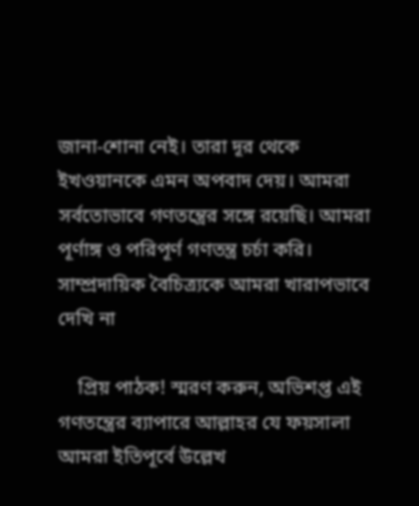জানা-শোনা নেই। তারা দূর থেকে ইখওয়ানকে এমন অপবাদ দেয়। আমরা সর্বতোভাবে গণতন্ত্রের সঙ্গে রয়েছি। আমরা পূর্ণাঙ্গ ও পরিপূর্ণ গণতন্ত্র চর্চা করি। সাম্প্রদায়িক বৈচিত্র্যকে আমরা খারাপভাবে দেখি না

    প্রিয় পাঠক! স্মরণ করুন, অভিশপ্ত এই গণতন্ত্রের ব্যাপারে আল্লাহর যে ফয়সালা আমরা ইতিপূর্বে উল্লেখ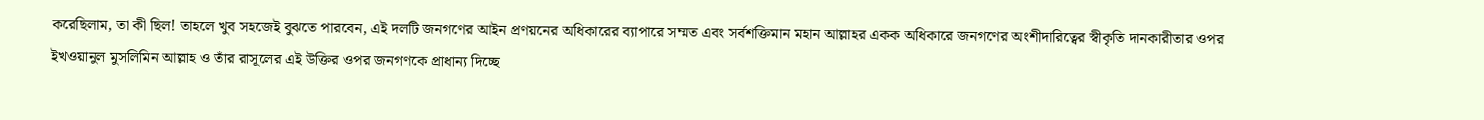করেছিলাম, তা কী ছিল! তাহলে খুব সহজেই বুঝতে পারবেন, এই দলটি জনগণের আইন প্রণয়নের অধিকারের ব্যাপারে সম্মত এবং সর্বশক্তিমান মহান আল্লাহর একক অধিকারে জনগণের অংশীদারিত্বের স্বীকৃতি দানকারীতার ওপর ইখওয়ানুল মুসলিমিন আল্লাহ ও তাঁর রাসূলের এই উক্তির ওপর জনগণকে প্রাধান্য দিচ্ছে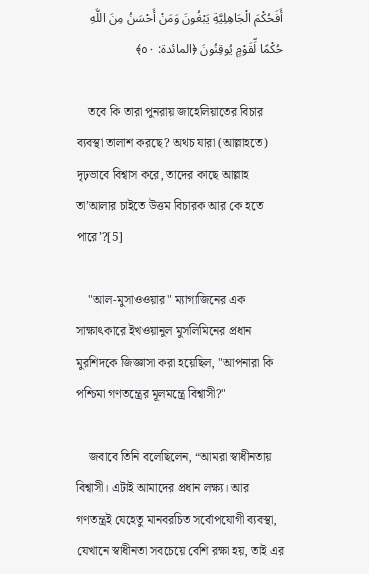أَفَحُكْمَ الْجَاهِلِيَّةِ يَبْغُونَ وَمَنْ أَحْسَنُ مِنَ اللَّهِ حُكْمًا لِّقَوْمٍ يُوقِنُونَ ﴿المائدة: ٥٠﴾

    তবে কি তারা পুনরায় জাহেলিয়াতের বিচার ব্যবস্থা তালাশ করছে? অথচ যারা (আল্লাহতে) দৃঢ়ভাবে বিশ্বাস করে, তাদের কাছে আল্লাহ তা’আলার চাইতে উত্তম বিচারক আর কে হতে পারে’?[5]

    "আল-মুসাওওয়ার" ম্যাগাজিনের এক সাক্ষাৎকারে ইখওয়ানুল মুসলিমিনের প্রধান মুরশিদকে জিজ্ঞাসা করা হয়েছিল, "আপনারা কি পশ্চিমা গণতন্ত্রের মূলমন্ত্রে বিশ্বাসী?"

    জবাবে তিনি বলেছিলেন, “আমরা স্বাধীনতায় বিশ্বাসী। এটাই আমাদের প্রধান লক্ষ্য। আর গণতন্ত্রই যেহেতু মানবরচিত সর্বোপযোগী ব্যবস্থা, যেখানে স্বাধীনতা সবচেয়ে বেশি রক্ষা হয়, তাই এর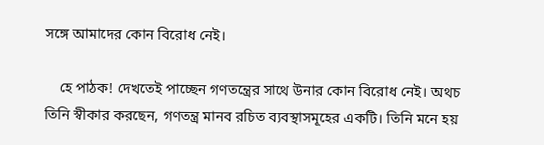সঙ্গে আমাদের কোন বিরোধ নেই।

    হে পাঠক! দেখতেই পাচ্ছেন গণতন্ত্রের সাথে উনার কোন বিরোধ নেই। অথচ তিনি স্বীকার করছেন, গণতন্ত্র মানব রচিত ব্যবস্থাসমূহের একটি। তিনি মনে হয়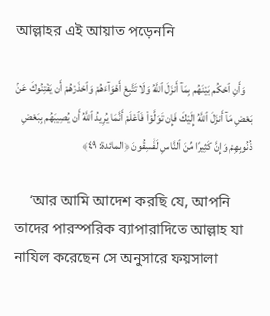আল্লাহর এই আয়াত পড়েননি

    وَأَنِ ٱحْكُم بَيْنَهُم بِمَآ أَنزَلَ ٱللَّهُ وَلَا تَتَّبِعْ أَهْوَآءَهُمْ وَٱحْذَرْهُمْ أَن يَفْتِنُوكَ عَنۢ بَعْضِ مَآ أَنزَلَ ٱللَّهُ إِلَيْكَ فَإِن تَوَلَّوْا۟ فَٱعْلَمْ أَنَّمَا يُرِيدُ ٱللَّهُ أَن يُصِيبَهُم بِبَعْضِ ذُنُوبِهِمْ وَإِنَّ كَثِيرًا مِّنَ ٱلنَّاسِ لَفَٰسِقُونَ ﴿المائدة: ٤٩﴾

    ‘আর আমি আদেশ করছি যে, আপনি তাদের পারস্পরিক ব্যাপারাদিতে আল্লাহ যা নাযিল করেছেন সে অনুসারে ফয়সালা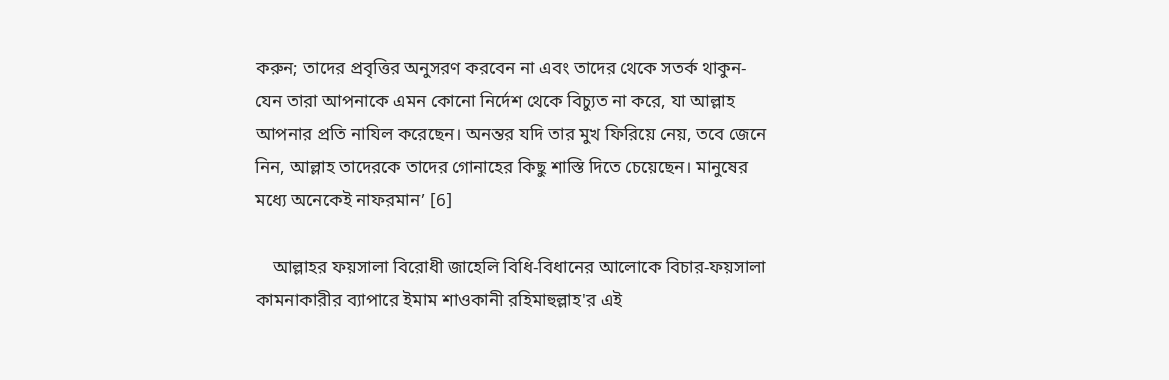করুন; তাদের প্রবৃত্তির অনুসরণ করবেন না এবং তাদের থেকে সতর্ক থাকুন-যেন তারা আপনাকে এমন কোনো নির্দেশ থেকে বিচ্যুত না করে, যা আল্লাহ আপনার প্রতি নাযিল করেছেন। অনন্তর যদি তার মুখ ফিরিয়ে নেয়, তবে জেনে নিন, আল্লাহ তাদেরকে তাদের গোনাহের কিছু শাস্তি দিতে চেয়েছেন। মানুষের মধ্যে অনেকেই নাফরমান’ [6]

    আল্লাহর ফয়সালা বিরোধী জাহেলি বিধি-বিধানের আলোকে বিচার-ফয়সালা কামনাকারীর ব্যাপারে ইমাম শাওকানী রহিমাহুল্লাহ'র এই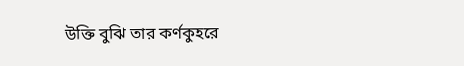উক্তি বুঝি তার কর্ণকুহরে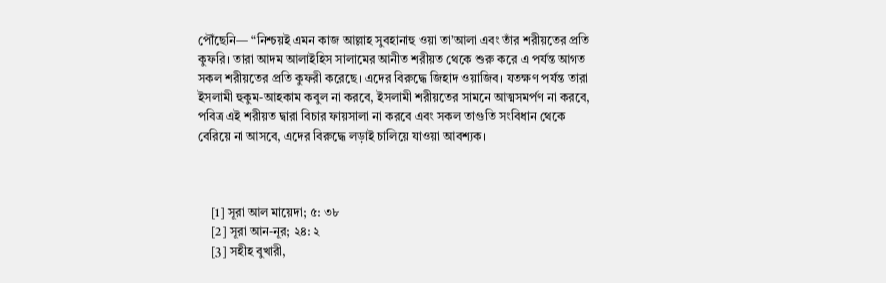পৌঁছেনি— “নিশ্চয়ই এমন কাজ আল্লাহ সুবহানাহু ওয়া তা’আলা এবং তাঁর শরীয়তের প্রতি কুফরি। তারা আদম আলাইহিস সালামের আনীত শরীয়ত থেকে শুরু করে এ পর্যন্ত আগত সকল শরীয়তের প্রতি কুফরী করেছে। এদের বিরুদ্ধে জিহাদ ওয়াজিব। যতক্ষণ পর্যন্ত তারা ইসলামী হুকুম-আহকাম কবুল না করবে, ইসলামী শরীয়তের সামনে আত্মসমর্পণ না করবে, পবিত্র এই শরীয়ত দ্বারা বিচার ফায়সালা না করবে এবং সকল তাগুতি সংবিধান থেকে বেরিয়ে না আসবে, এদের বিরুদ্ধে লড়াই চালিয়ে যাওয়া আবশ্যক।



    [1] সূরা আল মায়েদা; ৫: ৩৮
    [2] সূরা আন-নূর; ২৪: ২
    [3] সহীহ বুখারী,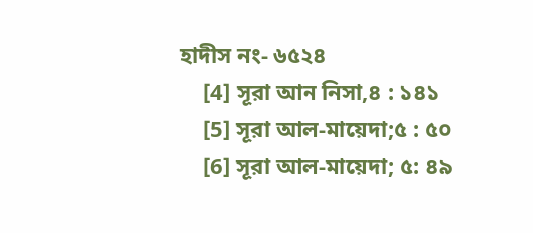হাদীস নং- ৬৫২৪
    [4] সূরা আন নিসা,৪ : ১৪১
    [5] সূরা আল-মায়েদা;৫ : ৫০
    [6] সূরা আল-মায়েদা; ৫: ৪৯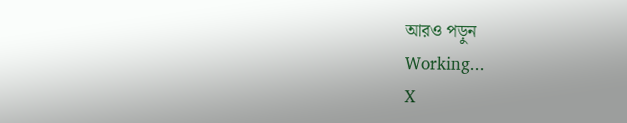আরও পড়ুন
Working...
X